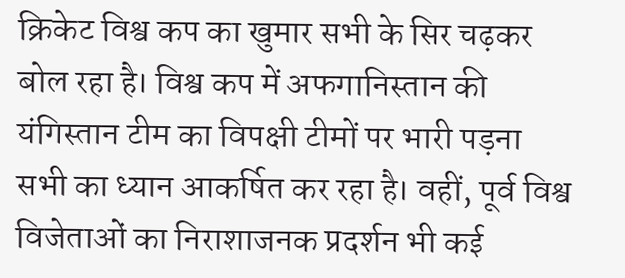क्रिकेट विश्व कप का खुमार सभी के सिर चढ़कर बोल रहा है। विश्व कप में अफगानिस्तान की यंगिस्तान टीम का विपक्षी टीमों पर भारी पड़ना सभी का ध्यान आकर्षित कर रहा है। वहीं, पूर्व विश्व विजेताओं का निराशाजनक प्रदर्शन भी कई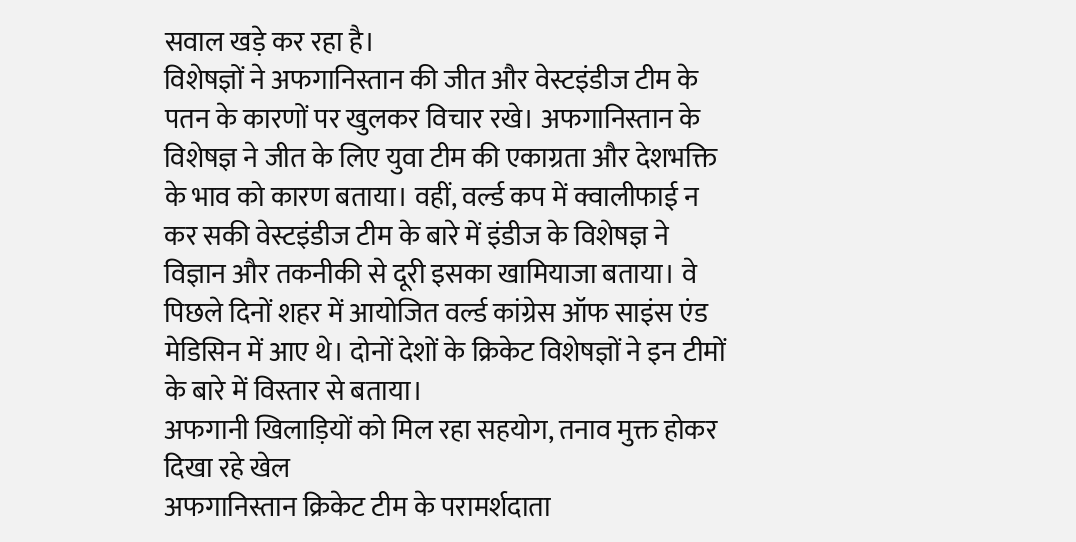सवाल खड़े कर रहा है।
विशेषज्ञों ने अफगानिस्तान की जीत और वेस्टइंडीज टीम के पतन के कारणों पर खुलकर विचार रखे। अफगानिस्तान के विशेषज्ञ ने जीत के लिए युवा टीम की एकाग्रता और देशभक्ति के भाव को कारण बताया। वहीं, वर्ल्ड कप में क्वालीफाई न कर सकी वेस्टइंडीज टीम के बारे में इंडीज के विशेषज्ञ ने विज्ञान और तकनीकी से दूरी इसका खामियाजा बताया। वे पिछले दिनों शहर में आयोजित वर्ल्ड कांग्रेस ऑफ साइंस एंड मेडिसिन में आए थे। दोनों देशों के क्रिकेट विशेषज्ञों ने इन टीमों के बारे में विस्तार से बताया।
अफगानी खिलाड़ियों को मिल रहा सहयोग, तनाव मुक्त होकर दिखा रहे खेल
अफगानिस्तान क्रिकेट टीम के परामर्शदाता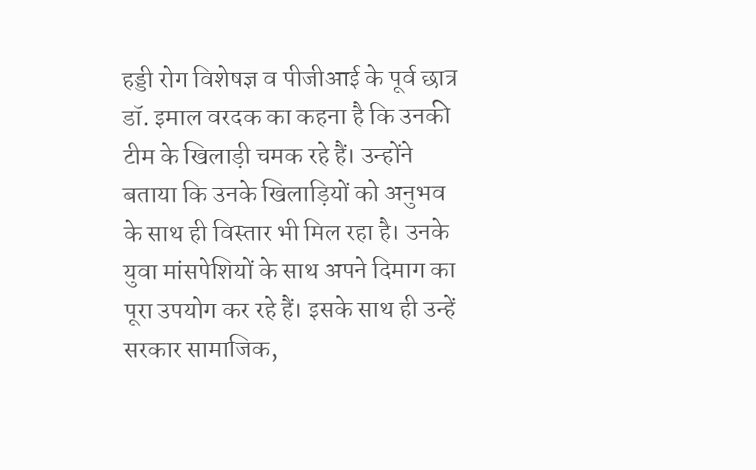हड्डी रोग विशेषज्ञ व पीजीआई के पूर्व छात्र डॉ. इमाल वरदक का कहना है कि उनकी टीम के खिलाड़ी चमक रहे हैं। उन्होंने बताया कि उनके खिलाड़ियों को अनुभव के साथ ही विस्तार भी मिल रहा है। उनके युवा मांसपेशियों के साथ अपने दिमाग का पूरा उपयोग कर रहे हैं। इसके साथ ही उन्हें सरकार सामाजिक,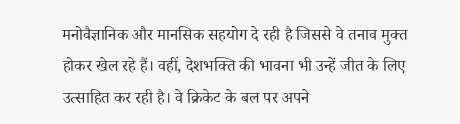मनोवैज्ञानिक और मानसिक सहयोग दे रही है जिससे वे तनाव मुक्त होकर खेल रहे हैं। वहीं, देशभक्ति की भावना भी उन्हें जीत के लिए उत्साहित कर रही है। वे क्रिकेट के बल पर अपने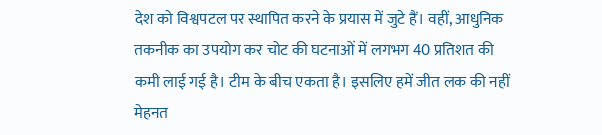देश को विश्वपटल पर स्थापित करने के प्रयास में जुटे हैं। वहीं, आधुनिक तकनीक का उपयोग कर चोट की घटनाओं में लगभग 40 प्रतिशत की कमी लाई गई है। टीम के बीच एकता है। इसलिए हमें जीत लक की नहीं मेहनत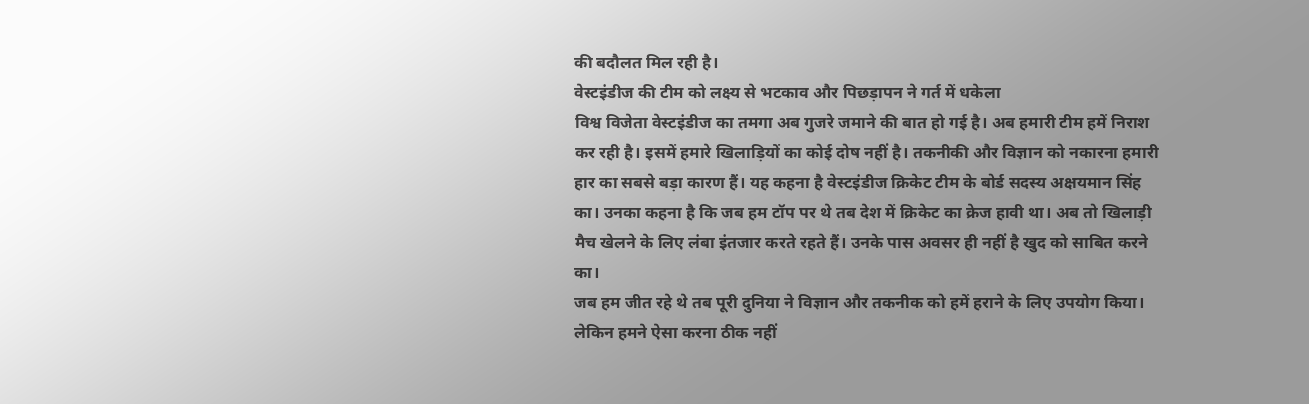की बदौलत मिल रही है।
वेस्टइंडीज की टीम को लक्ष्य से भटकाव और पिछड़ापन ने गर्त में धकेला
विश्व विजेता वेस्टइंडीज का तमगा अब गुजरे जमाने की बात हो गई है। अब हमारी टीम हमें निराश कर रही है। इसमें हमारे खिलाड़ियों का कोई दोष नहीं है। तकनीकी और विज्ञान को नकारना हमारी हार का सबसे बड़ा कारण हैं। यह कहना है वेस्टइंडीज क्रिकेट टीम के बोर्ड सदस्य अक्षयमान सिंह का। उनका कहना है कि जब हम टॉप पर थे तब देश में क्रिकेट का क्रेज हावी था। अब तो खिलाड़ी मैच खेलने के लिए लंबा इंतजार करते रहते हैं। उनके पास अवसर ही नहीं है खुद को साबित करने का।
जब हम जीत रहे थे तब पूरी दुनिया ने विज्ञान और तकनीक को हमें हराने के लिए उपयोग किया। लेकिन हमने ऐसा करना ठीक नहीं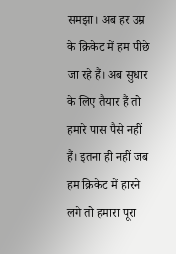समझा। अब हर उम्र के क्रिकेट में हम पीछे जा रहे हैं। अब सुधार के लिए तैयार हैं तो हमारे पास पैसे नहीं हैं। इतना ही नहीं जब हम क्रिकेट में हारने लगे तो हमारा पूरा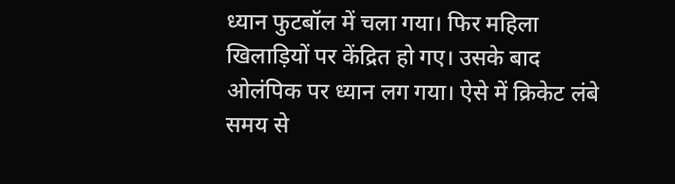ध्यान फुटबॉल में चला गया। फिर महिला खिलाड़ियों पर केंद्रित हो गए। उसके बाद ओलंपिक पर ध्यान लग गया। ऐसे में क्रिकेट लंबे समय से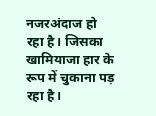नजरअंदाज हो रहा है। जिसका खामियाजा हार के रूप में चुकाना पड़ रहा है।